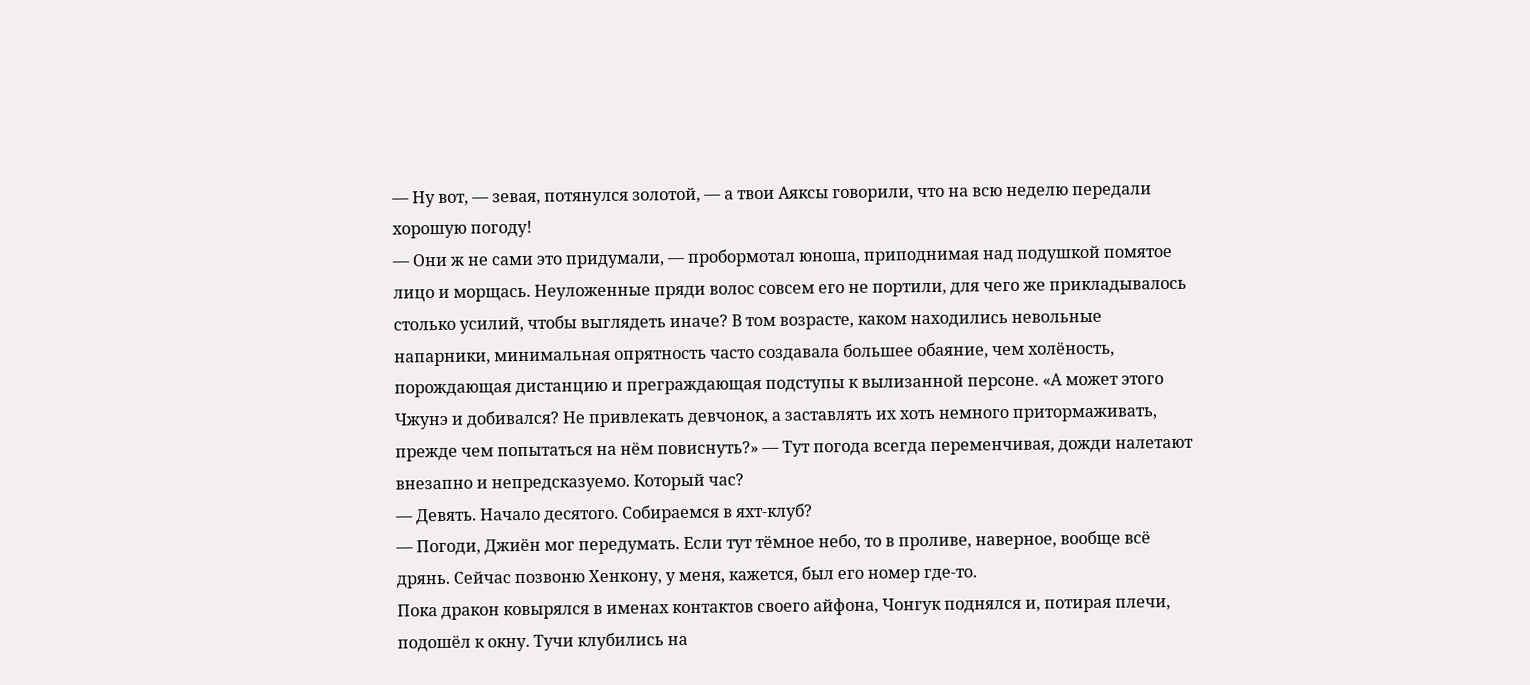— Ну вот, — зевая, потянулся золотой, — а твои Аяксы говорили, что на всю неделю передали хорошую погоду!
— Они ж не сами это придумали, — пробормотал юноша, приподнимая над подушкой помятое лицо и морщась. Неуложенные пряди волос совсем его не портили, для чего же прикладывалось столько усилий, чтобы выглядеть иначе? В том возрасте, каком находились невольные напарники, минимальная опрятность часто создавала большее обаяние, чем холёность, порождающая дистанцию и преграждающая подступы к вылизанной персоне. «А может этого Чжунэ и добивался? Не привлекать девчонок, а заставлять их хоть немного притормаживать, прежде чем попытаться на нём повиснуть?» — Тут погода всегда переменчивая, дожди налетают внезапно и непредсказуемо. Который час?
— Девять. Начало десятого. Собираемся в яхт-клуб?
— Погоди, Джиён мог передумать. Если тут тёмное небо, то в проливе, наверное, вообще всё дрянь. Сейчас позвоню Хенкону, у меня, кажется, был его номер где-то.
Пока дракон ковырялся в именах контактов своего айфона, Чонгук поднялся и, потирая плечи, подошёл к окну. Тучи клубились на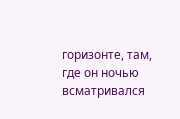горизонте, там, где он ночью всматривался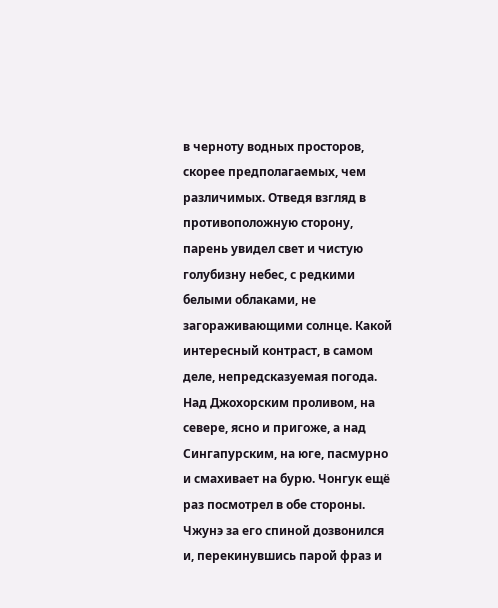в черноту водных просторов, скорее предполагаемых, чем различимых. Отведя взгляд в противоположную сторону, парень увидел свет и чистую голубизну небес, с редкими белыми облаками, не загораживающими солнце. Какой интересный контраст, в самом деле, непредсказуемая погода. Над Джохорским проливом, на севере, ясно и пригоже, а над Сингапурским, на юге, пасмурно и смахивает на бурю. Чонгук ещё раз посмотрел в обе стороны. Чжунэ за его спиной дозвонился и, перекинувшись парой фраз и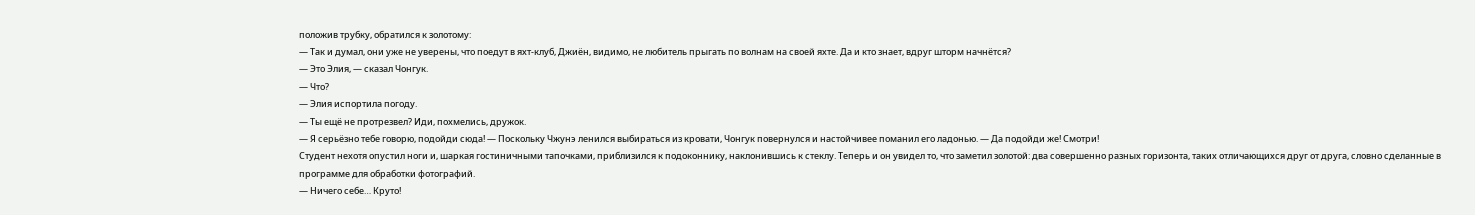положив трубку, обратился к золотому:
— Так и думал, они уже не уверены, что поедут в яхт-клуб, Джиён, видимо, не любитель прыгать по волнам на своей яхте. Да и кто знает, вдруг шторм начнётся?
— Это Элия, — сказал Чонгук.
— Что?
— Элия испортила погоду.
— Ты ещё не протрезвел? Иди, похмелись, дружок.
— Я серьёзно тебе говорю, подойди сюда! — Поскольку Чжунэ ленился выбираться из кровати, Чонгук повернулся и настойчивее поманил его ладонью. — Да подойди же! Смотри!
Студент нехотя опустил ноги и, шаркая гостиничными тапочками, приблизился к подоконнику, наклонившись к стеклу. Теперь и он увидел то, что заметил золотой: два совершенно разных горизонта, таких отличающихся друг от друга, словно сделанные в программе для обработки фотографий.
— Ничего себе… Круто!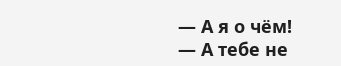— А я о чём!
— А тебе не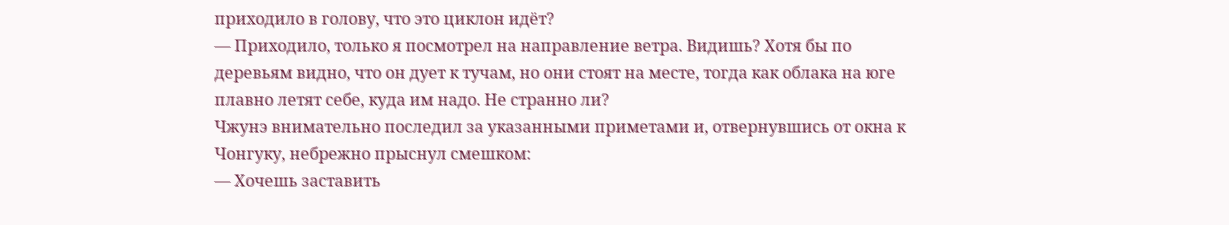приходило в голову, что это циклон идёт?
— Приходило, только я посмотрел на направление ветра. Видишь? Хотя бы по деревьям видно, что он дует к тучам, но они стоят на месте, тогда как облака на юге плавно летят себе, куда им надо. Не странно ли?
Чжунэ внимательно последил за указанными приметами и, отвернувшись от окна к Чонгуку, небрежно прыснул смешком:
— Хочешь заставить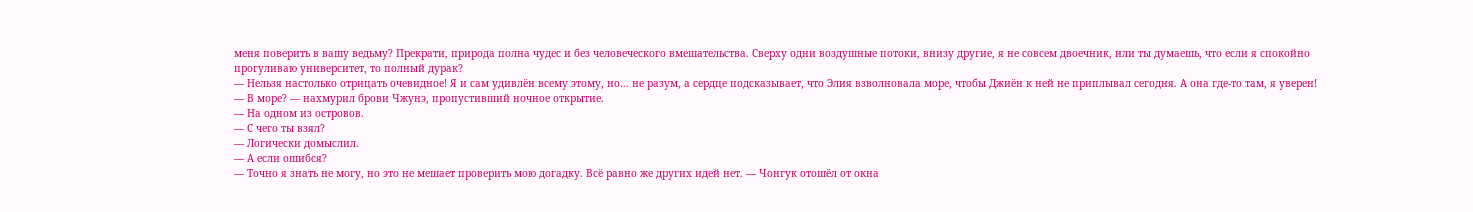меня поверить в вашу ведьму? Прекрати, природа полна чудес и без человеческого вмешательства. Сверху одни воздушные потоки, внизу другие, я не совсем двоечник, или ты думаешь, что если я спокойно прогуливаю университет, то полный дурак?
— Нельзя настолько отрицать очевидное! Я и сам удивлён всему этому, но… не разум, а сердце подсказывает, что Элия взволновала море, чтобы Джиён к ней не приплывал сегодня. А она где-то там, я уверен!
— В море? — нахмурил брови Чжунэ, пропустивший ночное открытие.
— На одном из островов.
— С чего ты взял?
— Логически домыслил.
— А если ошибся?
— Точно я знать не могу, но это не мешает проверить мою догадку. Всё равно же других идей нет. — Чонгук отошёл от окна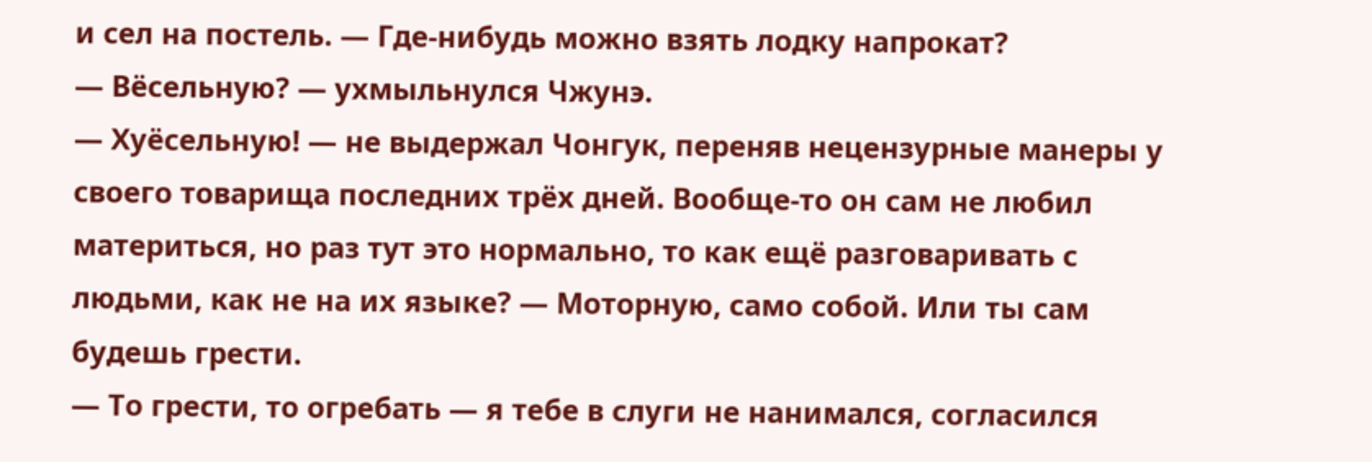и сел на постель. — Где-нибудь можно взять лодку напрокат?
— Вёсельную? — ухмыльнулся Чжунэ.
— Хуёсельную! — не выдержал Чонгук, переняв нецензурные манеры у своего товарища последних трёх дней. Вообще-то он сам не любил материться, но раз тут это нормально, то как ещё разговаривать с людьми, как не на их языке? — Моторную, само собой. Или ты сам будешь грести.
— То грести, то огребать — я тебе в слуги не нанимался, согласился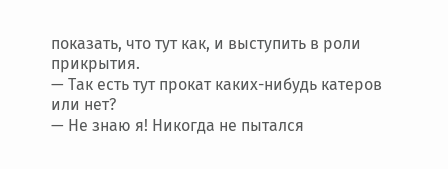показать, что тут как, и выступить в роли прикрытия.
— Так есть тут прокат каких-нибудь катеров или нет?
— Не знаю я! Никогда не пытался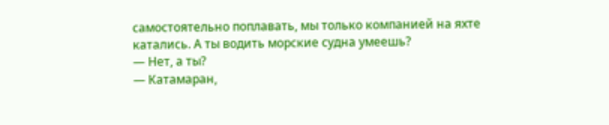самостоятельно поплавать, мы только компанией на яхте катались. А ты водить морские судна умеешь?
— Нет, а ты?
— Катамаран,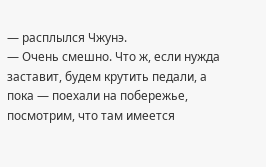— расплылся Чжунэ.
— Очень смешно. Что ж, если нужда заставит, будем крутить педали, а пока — поехали на побережье, посмотрим, что там имеется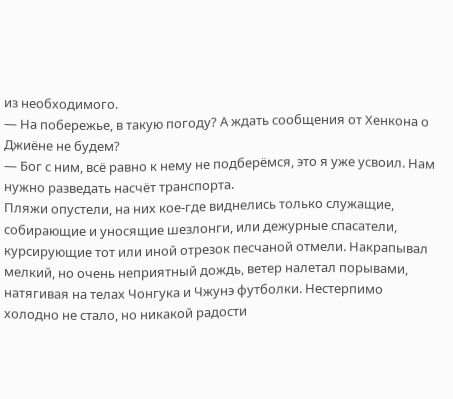из необходимого.
— На побережье, в такую погоду? А ждать сообщения от Хенкона о Джиёне не будем?
— Бог с ним, всё равно к нему не подберёмся, это я уже усвоил. Нам нужно разведать насчёт транспорта.
Пляжи опустели, на них кое-где виднелись только служащие, собирающие и уносящие шезлонги, или дежурные спасатели, курсирующие тот или иной отрезок песчаной отмели. Накрапывал мелкий, но очень неприятный дождь, ветер налетал порывами, натягивая на телах Чонгука и Чжунэ футболки. Нестерпимо холодно не стало, но никакой радости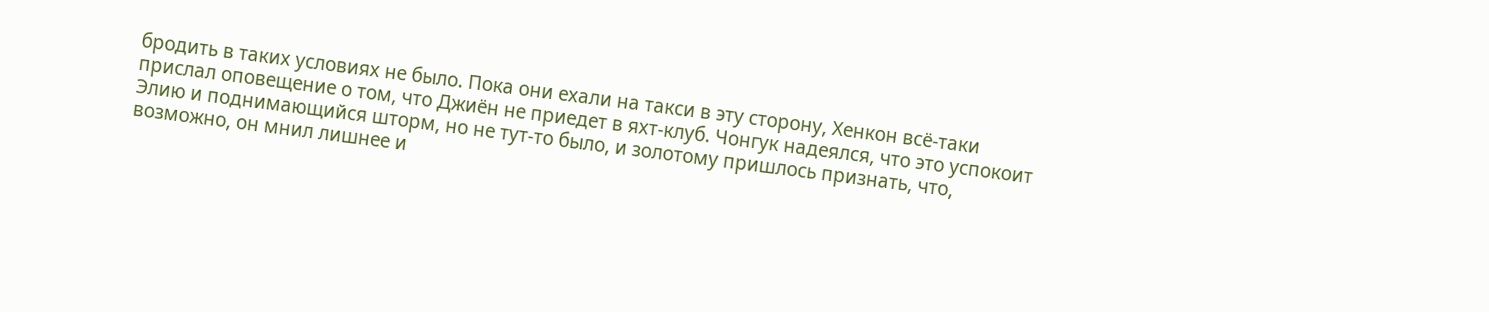бродить в таких условиях не было. Пока они ехали на такси в эту сторону, Хенкон всё-таки прислал оповещение о том, что Джиён не приедет в яхт-клуб. Чонгук надеялся, что это успокоит Элию и поднимающийся шторм, но не тут-то было, и золотому пришлось признать, что, возможно, он мнил лишнее и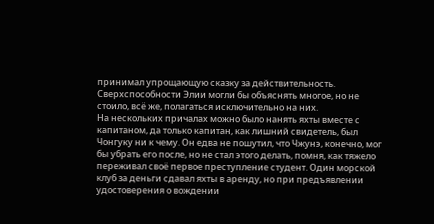принимал упрощающую сказку за действительность. Сверхспособности Элии могли бы объяснять многое, но не стоило, всё же, полагаться исключительно на них.
На нескольких причалах можно было нанять яхты вместе с капитаном, да только капитан, как лишний свидетель, был Чонгуку ни к чему. Он едва не пошутил, что Чжунэ, конечно, мог бы убрать его после, но не стал этого делать, помня, как тяжело переживал своё первое преступление студент. Один морской клуб за деньги сдавал яхты в аренду, но при предъявлении удостоверения о вождении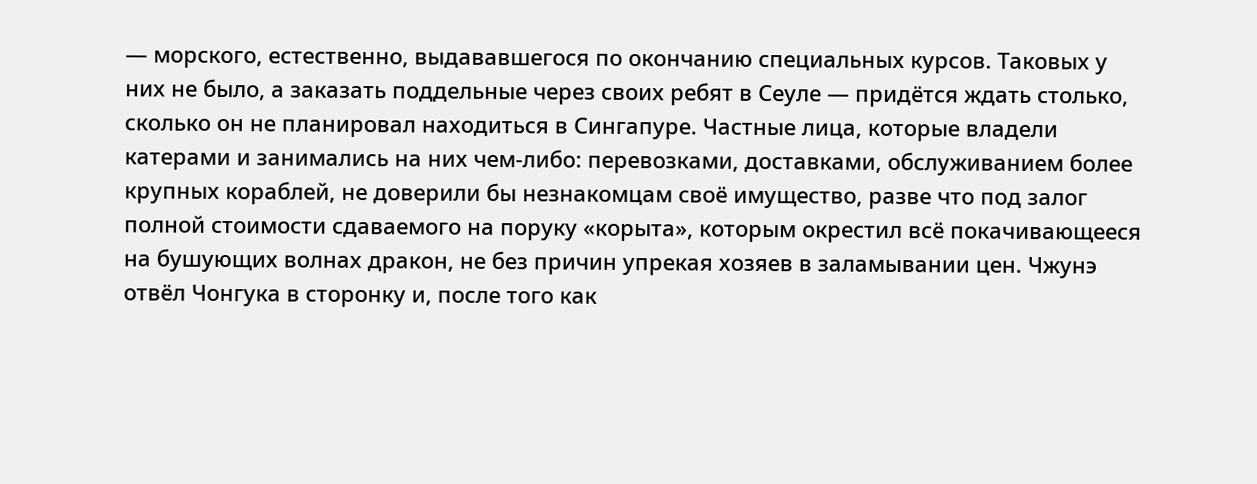— морского, естественно, выдававшегося по окончанию специальных курсов. Таковых у них не было, а заказать поддельные через своих ребят в Сеуле — придётся ждать столько, сколько он не планировал находиться в Сингапуре. Частные лица, которые владели катерами и занимались на них чем-либо: перевозками, доставками, обслуживанием более крупных кораблей, не доверили бы незнакомцам своё имущество, разве что под залог полной стоимости сдаваемого на поруку «корыта», которым окрестил всё покачивающееся на бушующих волнах дракон, не без причин упрекая хозяев в заламывании цен. Чжунэ отвёл Чонгука в сторонку и, после того как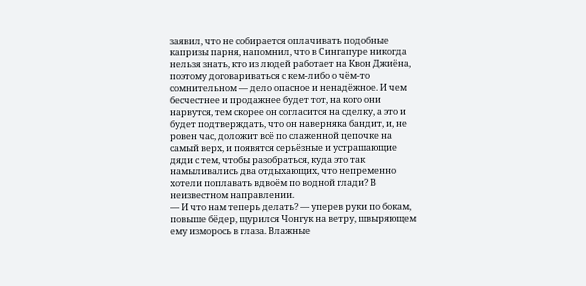заявил, что не собирается оплачивать подобные капризы парня, напомнил, что в Сингапуре никогда нельзя знать, кто из людей работает на Квон Джиёна, поэтому договариваться с кем-либо о чём-то сомнительном — дело опасное и ненадёжное. И чем бесчестнее и продажнее будет тот, на кого они нарвутся, тем скорее он согласится на сделку, а это и будет подтверждать, что он наверняка бандит, и, не ровен час, доложит всё по слаженной цепочке на самый верх, и появятся серьёзные и устрашающие дяди с тем, чтобы разобраться, куда это так намыливались два отдыхающих, что непременно хотели поплавать вдвоём по водной глади? В неизвестном направлении.
— И что нам теперь делать? — уперев руки по бокам, повыше бёдер, щурился Чонгук на ветру, швыряющем ему изморось в глаза. Влажные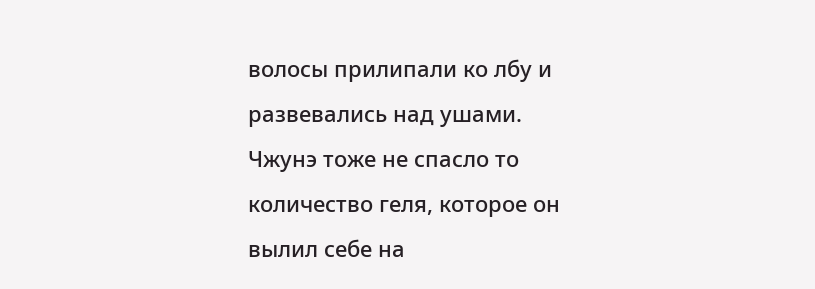волосы прилипали ко лбу и развевались над ушами. Чжунэ тоже не спасло то количество геля, которое он вылил себе на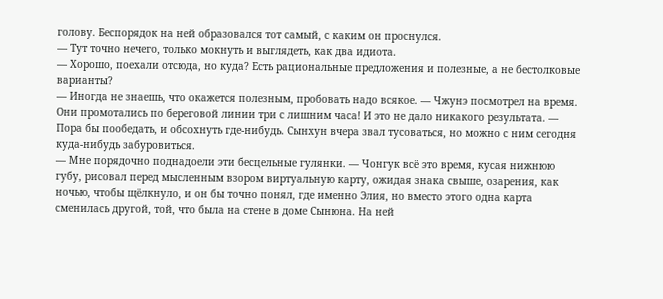голову. Беспорядок на ней образовался тот самый, с каким он проснулся.
— Тут точно нечего, только мокнуть и выглядеть, как два идиота.
— Хорошо, поехали отсюда, но куда? Есть рациональные предложения и полезные, а не бестолковые варианты?
— Иногда не знаешь, что окажется полезным, пробовать надо всякое. — Чжунэ посмотрел на время. Они промотались по береговой линии три с лишним часа! И это не дало никакого результата. — Пора бы пообедать, и обсохнуть где-нибудь. Сынхун вчера звал тусоваться, но можно с ним сегодня куда-нибудь забуровиться.
— Мне порядочно поднадоели эти бесцельные гулянки. — Чонгук всё это время, кусая нижнюю губу, рисовал перед мысленным взором виртуальную карту, ожидая знака свыше, озарения, как ночью, чтобы щёлкнуло, и он бы точно понял, где именно Элия, но вместо этого одна карта сменилась другой, той, что была на стене в доме Сынюна. На ней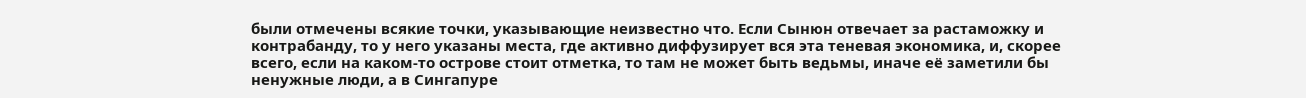были отмечены всякие точки, указывающие неизвестно что. Если Сынюн отвечает за растаможку и контрабанду, то у него указаны места, где активно диффузирует вся эта теневая экономика, и, скорее всего, если на каком-то острове стоит отметка, то там не может быть ведьмы, иначе её заметили бы ненужные люди, а в Сингапуре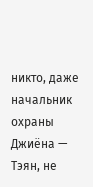никто, даже начальник охраны Джиёна — Тэян, не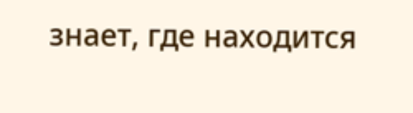знает, где находится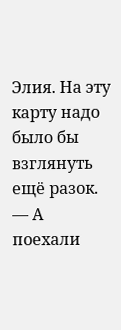Элия. На эту карту надо было бы взглянуть ещё разок. — А поехали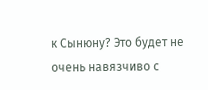к Сынюну? Это будет не очень навязчиво с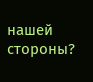нашей стороны?